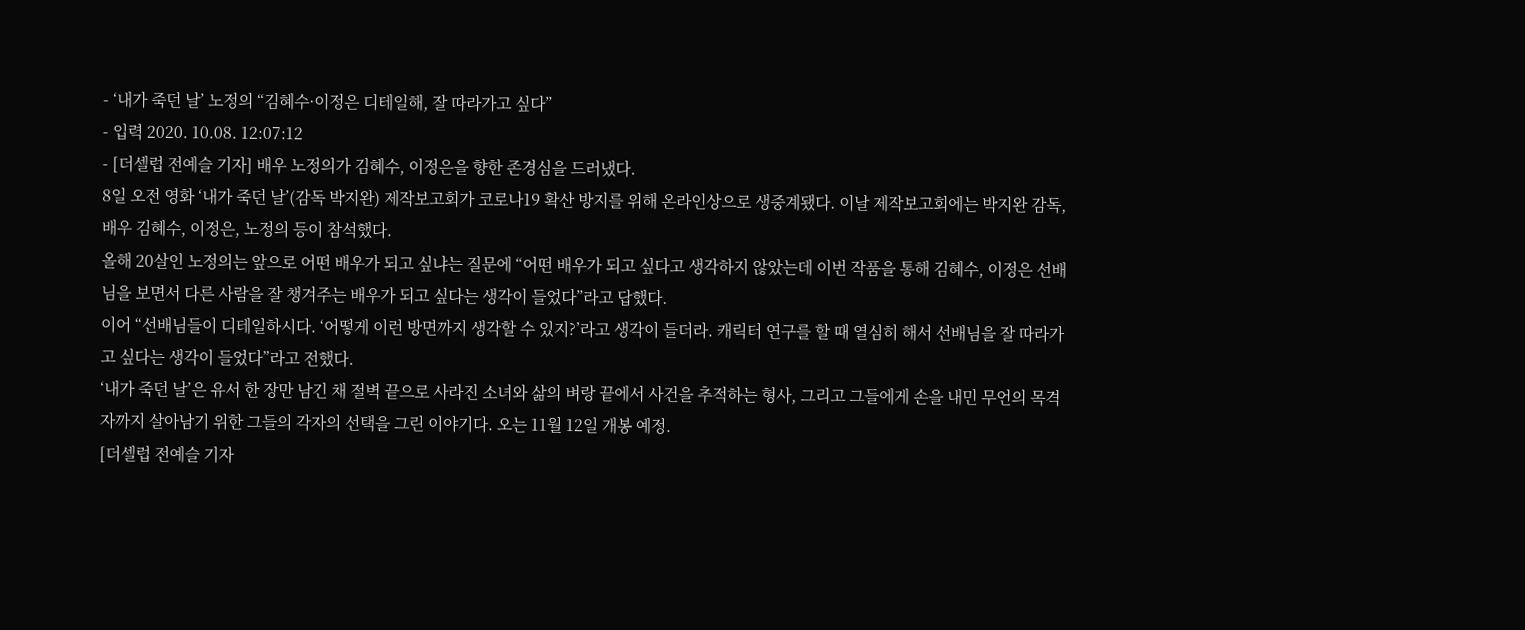- ‘내가 죽던 날’ 노정의 “김혜수·이정은 디테일해, 잘 따라가고 싶다”
- 입력 2020. 10.08. 12:07:12
- [더셀럽 전예슬 기자] 배우 노정의가 김혜수, 이정은을 향한 존경심을 드러냈다.
8일 오전 영화 ‘내가 죽던 날’(감독 박지완) 제작보고회가 코로나19 확산 방지를 위해 온라인상으로 생중계됐다. 이날 제작보고회에는 박지완 감독, 배우 김혜수, 이정은, 노정의 등이 참석했다.
올해 20살인 노정의는 앞으로 어떤 배우가 되고 싶냐는 질문에 “어떤 배우가 되고 싶다고 생각하지 않았는데 이번 작품을 통해 김혜수, 이정은 선배님을 보면서 다른 사람을 잘 챙겨주는 배우가 되고 싶다는 생각이 들었다”라고 답했다.
이어 “선배님들이 디테일하시다. ‘어떻게 이런 방면까지 생각할 수 있지?’라고 생각이 들더라. 캐릭터 연구를 할 때 열심히 해서 선배님을 잘 따라가고 싶다는 생각이 들었다”라고 전했다.
‘내가 죽던 날’은 유서 한 장만 남긴 채 절벽 끝으로 사라진 소녀와 삶의 벼랑 끝에서 사건을 추적하는 형사, 그리고 그들에게 손을 내민 무언의 목격자까지 살아남기 위한 그들의 각자의 선택을 그린 이야기다. 오는 11월 12일 개봉 예정.
[더셀럽 전예슬 기자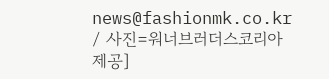news@fashionmk.co.kr / 사진=워너브러더스코리아 제공]